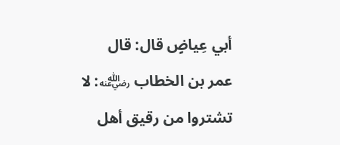أبي عِياضٍ قال: قال عمر بن الخطاب ﵁: لا تشتروا من رقيق أهل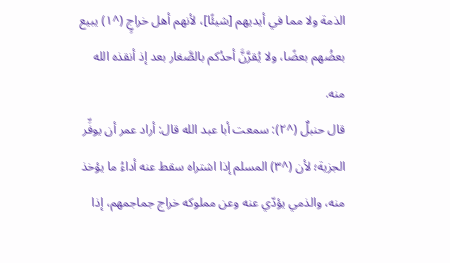الذمة ولا مما في أيديهم [شيئًا]، لأنهم أهل خراجٍ (^١) يبيع بعضُهم بعضًا، ولا يُقرَّنَّ أحدُكم بالصَّغار بعد إذ أنقذه الله منه.
قال حنبلٌ (^٢): سمعت أبا عبد الله قال: أراد عمر أن يوفِّر الجزية؛ لأن (^٣) المسلم إذا اشتراه سقط عنه أداءُ ما يؤخذ منه، والذمي يؤدّي عنه وعن مملوكه خراج جماجمهم، إذا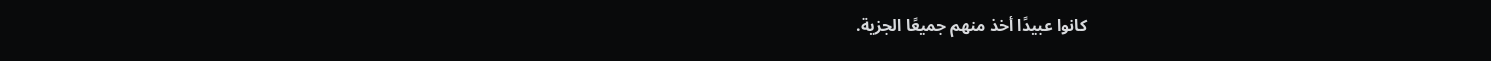كانوا عبيدًا أخذ منهم جميعًا الجزية.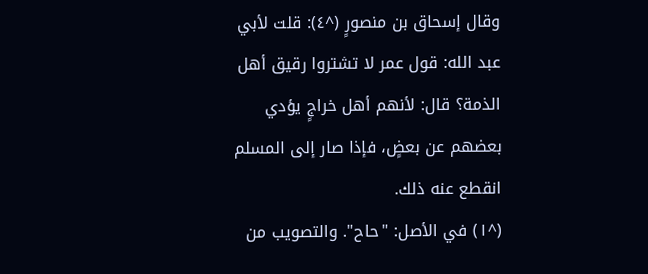وقال إسحاق بن منصورٍ (^٤): قلت لأبي عبد الله: قول عمر لا تشتروا رقيق أهل الذمة؟ قال: لأنهم أهل خراجٍ يؤدي بعضهم عن بعضٍ، فإذا صار إلى المسلم انقطع عنه ذلك.
(^١) في الأصل: "حاح". والتصويب من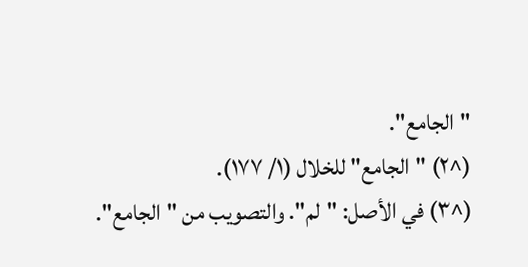"الجامع".
(^٢) "الجامع" للخلال (١/ ١٧٧).
(^٣) في الأصل: "لم". والتصويب من "الجامع".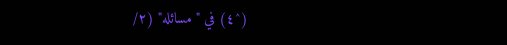(^٤) في "مسائله" (٢/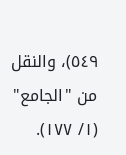٥٤٩)، والنقل من "الجامع" (١/ ١٧٧).